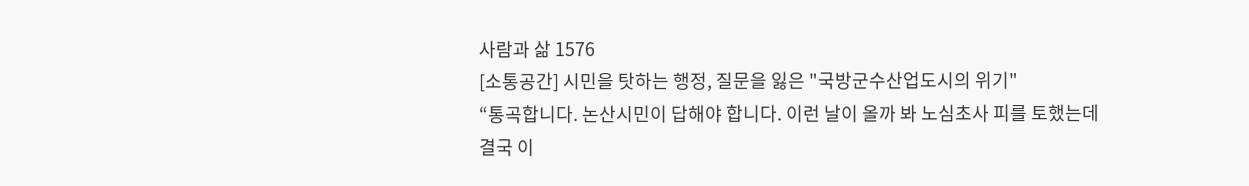사람과 삶 1576
[소통공간] 시민을 탓하는 행정, 질문을 잃은 "국방군수산업도시의 위기"
“통곡합니다. 논산시민이 답해야 합니다. 이런 날이 올까 봐 노심초사 피를 토했는데 결국 이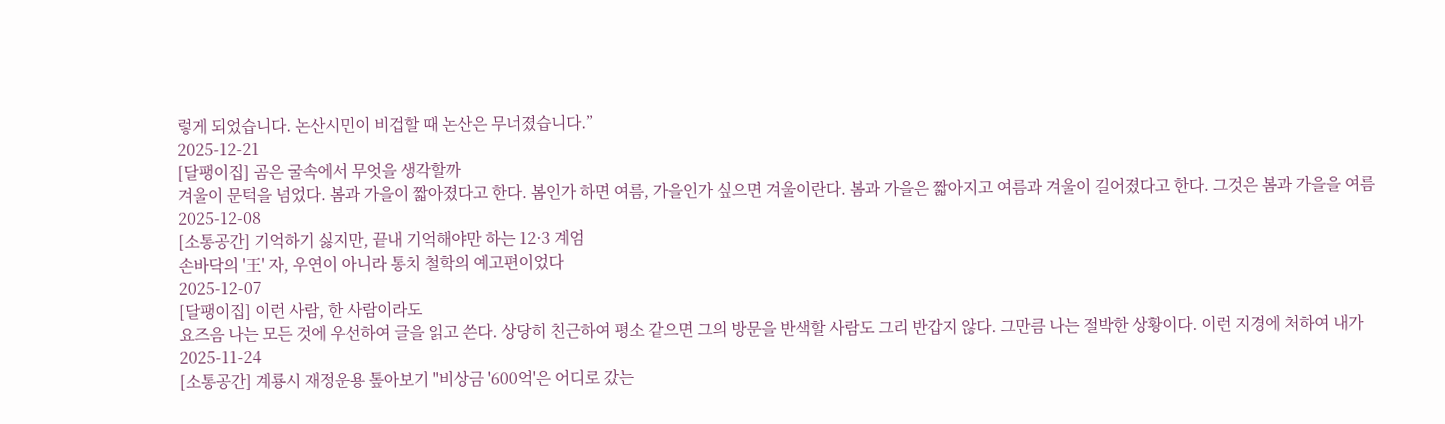렇게 되었습니다. 논산시민이 비겁할 때 논산은 무너졌습니다.”
2025-12-21
[달팽이집] 곰은 굴속에서 무엇을 생각할까
겨울이 문턱을 넘었다. 봄과 가을이 짧아졌다고 한다. 봄인가 하면 여름, 가을인가 싶으면 겨울이란다. 봄과 가을은 짧아지고 여름과 겨울이 길어졌다고 한다. 그것은 봄과 가을을 여름
2025-12-08
[소통공간] 기억하기 싫지만, 끝내 기억해야만 하는 12·3 계엄
손바닥의 '王' 자, 우연이 아니라 통치 철학의 예고편이었다
2025-12-07
[달팽이집] 이런 사람, 한 사람이라도
요즈음 나는 모든 것에 우선하여 글을 읽고 쓴다. 상당히 친근하여 평소 같으면 그의 방문을 반색할 사람도 그리 반갑지 않다. 그만큼 나는 절박한 상황이다. 이런 지경에 처하여 내가
2025-11-24
[소통공간] 계룡시 재정운용 톺아보기 "비상금 '600억'은 어디로 갔는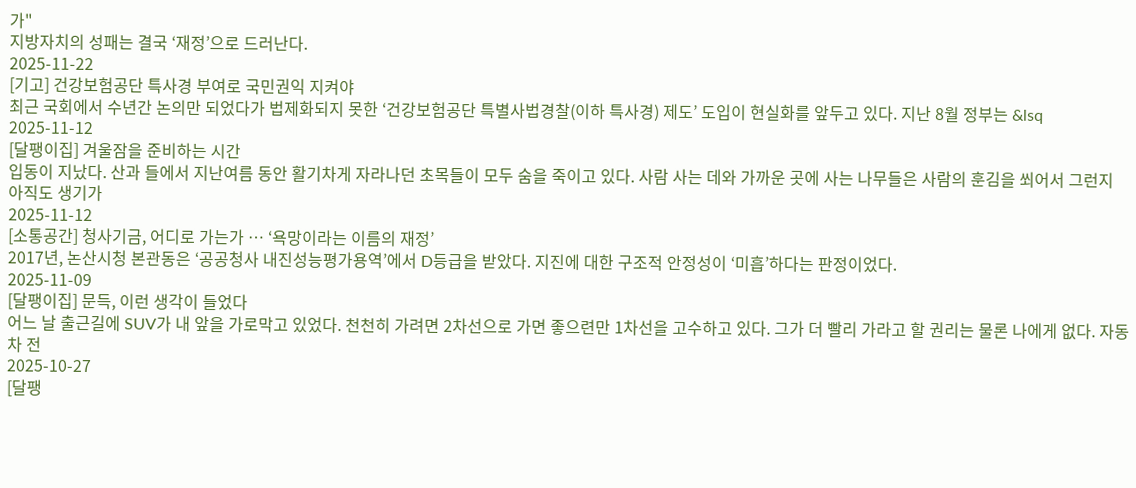가"
지방자치의 성패는 결국 ‘재정’으로 드러난다.
2025-11-22
[기고] 건강보험공단 특사경 부여로 국민권익 지켜야
최근 국회에서 수년간 논의만 되었다가 법제화되지 못한 ‘건강보험공단 특별사법경찰(이하 특사경) 제도’ 도입이 현실화를 앞두고 있다. 지난 8월 정부는 &lsq
2025-11-12
[달팽이집] 겨울잠을 준비하는 시간
입동이 지났다. 산과 들에서 지난여름 동안 활기차게 자라나던 초목들이 모두 숨을 죽이고 있다. 사람 사는 데와 가까운 곳에 사는 나무들은 사람의 훈김을 쐬어서 그런지 아직도 생기가
2025-11-12
[소통공간] 청사기금, 어디로 가는가 … ‘욕망이라는 이름의 재정’
2017년, 논산시청 본관동은 ‘공공청사 내진성능평가용역’에서 D등급을 받았다. 지진에 대한 구조적 안정성이 ‘미흡’하다는 판정이었다.
2025-11-09
[달팽이집] 문득, 이런 생각이 들었다
어느 날 출근길에 SUV가 내 앞을 가로막고 있었다. 천천히 가려면 2차선으로 가면 좋으련만 1차선을 고수하고 있다. 그가 더 빨리 가라고 할 권리는 물론 나에게 없다. 자동차 전
2025-10-27
[달팽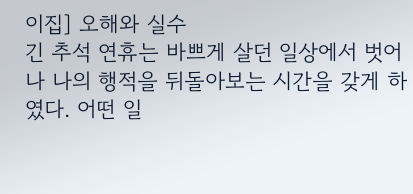이집] 오해와 실수
긴 추석 연휴는 바쁘게 살던 일상에서 벗어나 나의 행적을 뒤돌아보는 시간을 갖게 하였다. 어떤 일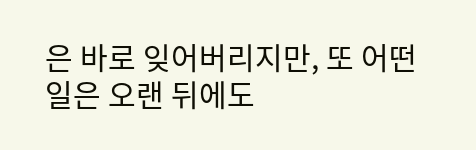은 바로 잊어버리지만, 또 어떤 일은 오랜 뒤에도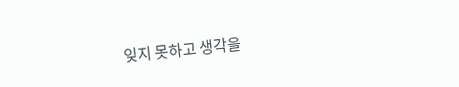잊지 못하고 생각을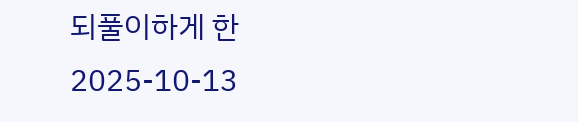되풀이하게 한
2025-10-13